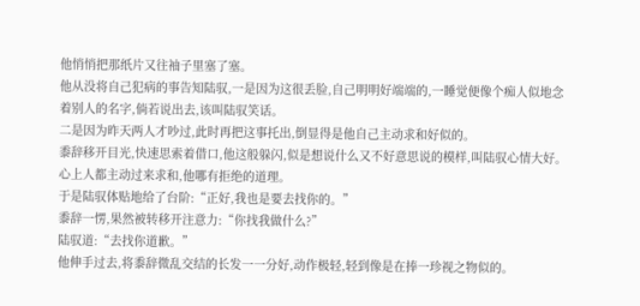他悄悄把那纸片又往袖子里塞了塞。
他从没将自己犯病的事告知陆驭,一是因为这很丢脸,自己明明好端端的,一睡觉便像个痴人似地念着别人的名字,倘若说出去,该叫陆驭笑话。
二是因为昨天两人才吵过,此时再把这事托出,倒显得是他自己主动求和好似的。
黍辞移开目光,快速思索着借口,他这般躲闪,似是想说什么又不好意思说的模样,叫陆驭心情大好。
心上人都主动过来求和,他哪有拒绝的道理。
于是陆驭体贴地给了台阶:“正好,我也是要去找你的。”
黍辞一愣,果然被转移开注意力:“你找我做什么?”
陆驭道:“去找你道歉。”
他伸手过去,将黍辞微乱交结的长发一一分好,动作极轻,轻到像是在捧一珍视之物似的。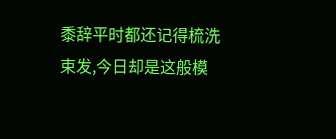黍辞平时都还记得梳洗束发,今日却是这般模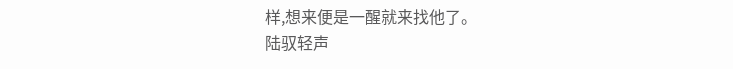样,想来便是一醒就来找他了。
陆驭轻声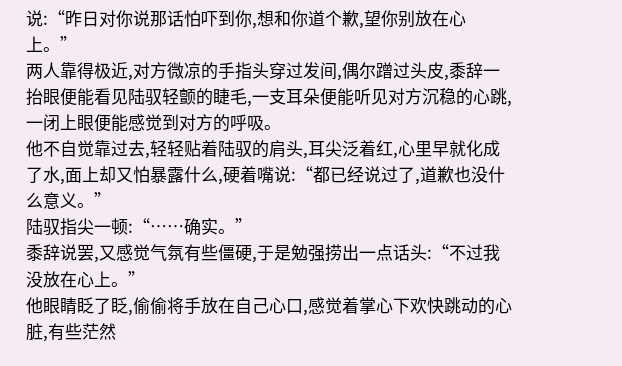说:“昨日对你说那话怕吓到你,想和你道个歉,望你别放在心上。”
两人靠得极近,对方微凉的手指头穿过发间,偶尔蹭过头皮,黍辞一抬眼便能看见陆驭轻颤的睫毛,一支耳朵便能听见对方沉稳的心跳,一闭上眼便能感觉到对方的呼吸。
他不自觉靠过去,轻轻贴着陆驭的肩头,耳尖泛着红,心里早就化成了水,面上却又怕暴露什么,硬着嘴说:“都已经说过了,道歉也没什么意义。”
陆驭指尖一顿:“……确实。”
黍辞说罢,又感觉气氛有些僵硬,于是勉强捞出一点话头:“不过我没放在心上。”
他眼睛眨了眨,偷偷将手放在自己心口,感觉着掌心下欢快跳动的心脏,有些茫然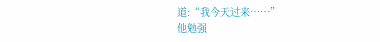道:“我今天过来……”
他勉强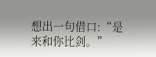想出一句借口:“是来和你比剑。”